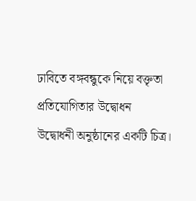ঢাবিতে বঙ্গবন্ধুকে নিয়ে বক্তৃতা প্রতিযোগিতার উদ্বোধন
উদ্বোধনী অনুষ্ঠানের একটি চিত্র।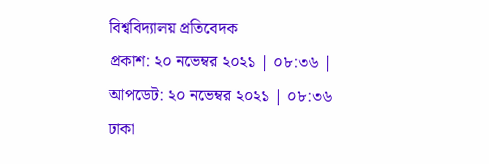বিশ্ববিদ্যালয় প্রতিবেদক
প্রকাশ: ২০ নভেম্বর ২০২১ | ০৮:৩৬ | আপডেট: ২০ নভেম্বর ২০২১ | ০৮:৩৬
ঢাকা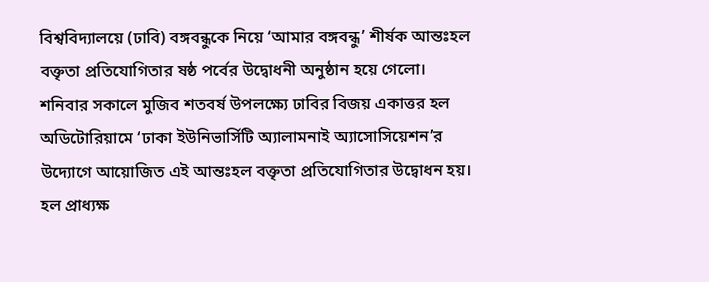বিশ্ববিদ্যালয়ে (ঢাবি) বঙ্গবন্ধুকে নিয়ে ‘আমার বঙ্গবন্ধু’ শীর্ষক আন্তঃহল বক্তৃতা প্রতিযোগিতার ষষ্ঠ পর্বের উদ্বোধনী অনুষ্ঠান হয়ে গেলো।
শনিবার সকালে মুজিব শতবর্ষ উপলক্ষ্যে ঢাবির বিজয় একাত্তর হল অডিটোরিয়ামে ‘ঢাকা ইউনিভার্সিটি অ্যালামনাই অ্যাসোসিয়েশন’র উদ্যোগে আয়োজিত এই আন্তঃহল বক্তৃতা প্রতিযোগিতার উদ্বোধন হয়।
হল প্রাধ্যক্ষ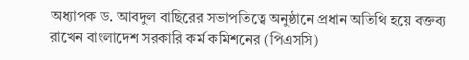অধ্যাপক ড. আবদুল বাছিরের সভাপতিত্বে অনুষ্ঠানে প্রধান অতিথি হয়ে বক্তব্য রাখেন বাংলাদেশ সরকারি কর্ম কমিশনের (পিএসসি)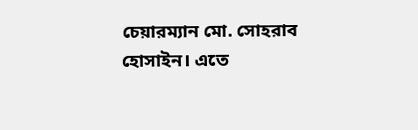চেয়ারম্যান মো. সোহরাব হোসাইন। এতে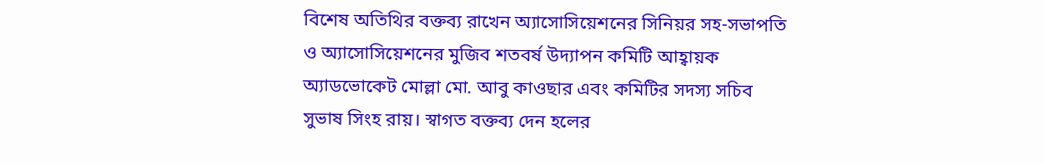বিশেষ অতিথির বক্তব্য রাখেন অ্যাসোসিয়েশনের সিনিয়র সহ-সভাপতি ও অ্যাসোসিয়েশনের মুজিব শতবর্ষ উদ্যাপন কমিটি আহ্বায়ক অ্যাডভোকেট মোল্লা মো. আবু কাওছার এবং কমিটির সদস্য সচিব সুভাষ সিংহ রায়। স্বাগত বক্তব্য দেন হলের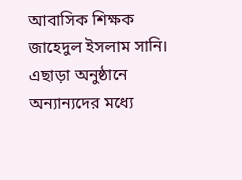আবাসিক শিক্ষক জাহেদুল ইসলাম সানি। এছাড়া অনুষ্ঠানে অন্যান্যদের মধ্যে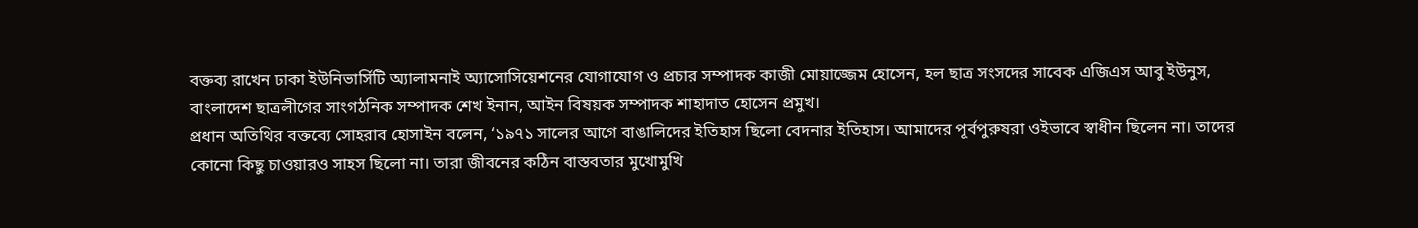বক্তব্য রাখেন ঢাকা ইউনিভার্সিটি অ্যালামনাই অ্যাসোসিয়েশনের যোগাযোগ ও প্রচার সম্পাদক কাজী মোয়াজ্জেম হোসেন, হল ছাত্র সংসদের সাবেক এজিএস আবু ইউনুস, বাংলাদেশ ছাত্রলীগের সাংগঠনিক সম্পাদক শেখ ইনান, আইন বিষয়ক সম্পাদক শাহাদাত হোসেন প্রমুখ।
প্রধান অতিথির বক্তব্যে সোহরাব হোসাইন বলেন, ‘১৯৭১ সালের আগে বাঙালিদের ইতিহাস ছিলো বেদনার ইতিহাস। আমাদের পূর্বপুরুষরা ওইভাবে স্বাধীন ছিলেন না। তাদের কোনো কিছু চাওয়ারও সাহস ছিলো না। তারা জীবনের কঠিন বাস্তবতার মুখোমুখি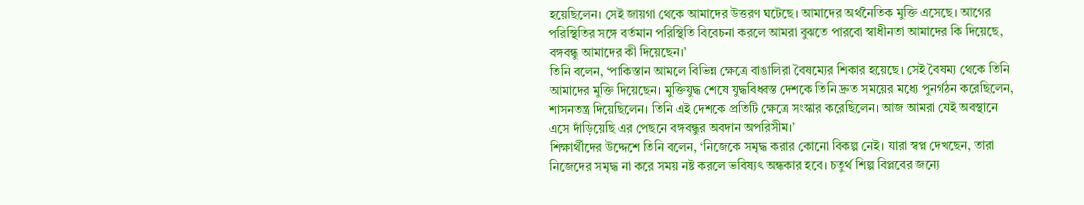হয়েছিলেন। সেই জায়গা থেকে আমাদের উত্তরণ ঘটেছে। আমাদের অর্থনৈতিক মুক্তি এসেছে। আগের পরিস্থিতির সঙ্গে বর্তমান পরিস্থিতি বিবেচনা করলে আমরা বুঝতে পারবো স্বাধীনতা আমাদের কি দিয়েছে, বঙ্গবন্ধু আমাদের কী দিয়েছেন।’
তিনি বলেন, ‘পাকিস্তান আমলে বিভিন্ন ক্ষেত্রে বাঙালিরা বৈষম্যের শিকার হয়েছে। সেই বৈষম্য থেকে তিনি আমাদের মুক্তি দিয়েছেন। মুক্তিযুদ্ধ শেষে যুদ্ধবিধ্বস্ত দেশকে তিনি দ্রুত সময়ের মধ্যে পুনর্গঠন করেছিলেন, শাসনতন্ত্র দিয়েছিলেন। তিনি এই দেশকে প্রতিটি ক্ষেত্রে সংস্কার করেছিলেন। আজ আমরা যেই অবস্থানে এসে দাঁড়িয়েছি এর পেছনে বঙ্গবন্ধুর অবদান অপরিসীম।’
শিক্ষার্থীদের উদ্দেশে তিনি বলেন, ‘নিজেকে সমৃদ্ধ করার কোনো বিকল্প নেই। যারা স্বপ্ন দেখছেন, তারা নিজেদের সমৃদ্ধ না করে সময় নষ্ট করলে ভবিষ্যৎ অন্ধকার হবে। চতুর্থ শিল্প বিপ্লবের জন্যে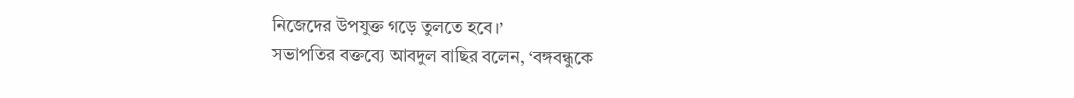নিজেদের উপযুক্ত গড়ে তুলতে হবে।’
সভাপতির বক্তব্যে আবদুল বাছির বলেন, ‘বঙ্গবন্ধুকে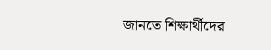জানতে শিক্ষার্থীদের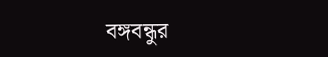বঙ্গবন্ধুর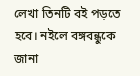লেখা তিনটি বই পড়তে হবে। নইলে বঙ্গবন্ধুকে জানা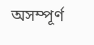অসম্পূর্ণ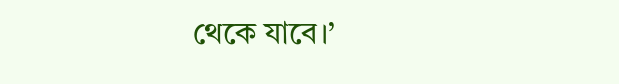থেকে যাবে।’